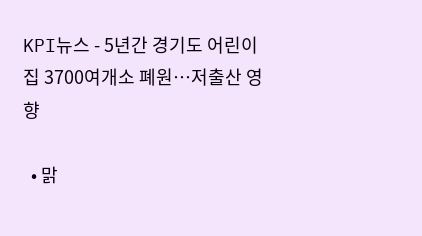KPI뉴스 - 5년간 경기도 어린이집 3700여개소 폐원…저출산 영향

  • 맑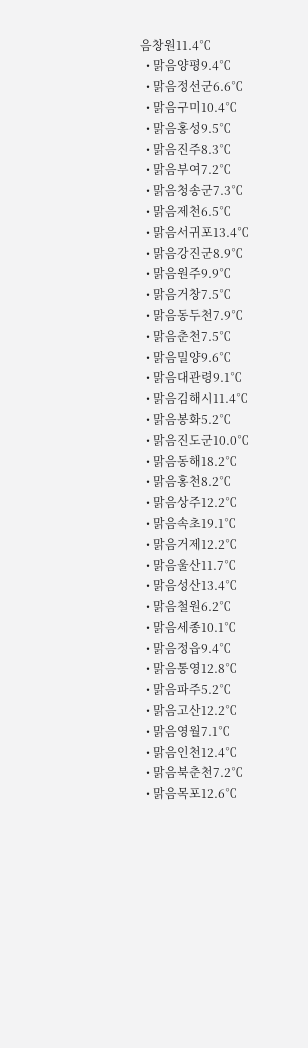음창원11.4℃
  • 맑음양평9.4℃
  • 맑음정선군6.6℃
  • 맑음구미10.4℃
  • 맑음홍성9.5℃
  • 맑음진주8.3℃
  • 맑음부여7.2℃
  • 맑음청송군7.3℃
  • 맑음제천6.5℃
  • 맑음서귀포13.4℃
  • 맑음강진군8.9℃
  • 맑음원주9.9℃
  • 맑음거창7.5℃
  • 맑음동두천7.9℃
  • 맑음춘천7.5℃
  • 맑음밀양9.6℃
  • 맑음대관령9.1℃
  • 맑음김해시11.4℃
  • 맑음봉화5.2℃
  • 맑음진도군10.0℃
  • 맑음동해18.2℃
  • 맑음홍천8.2℃
  • 맑음상주12.2℃
  • 맑음속초19.1℃
  • 맑음거제12.2℃
  • 맑음울산11.7℃
  • 맑음성산13.4℃
  • 맑음철원6.2℃
  • 맑음세종10.1℃
  • 맑음정읍9.4℃
  • 맑음통영12.8℃
  • 맑음파주5.2℃
  • 맑음고산12.2℃
  • 맑음영월7.1℃
  • 맑음인천12.4℃
  • 맑음북춘천7.2℃
  • 맑음목포12.6℃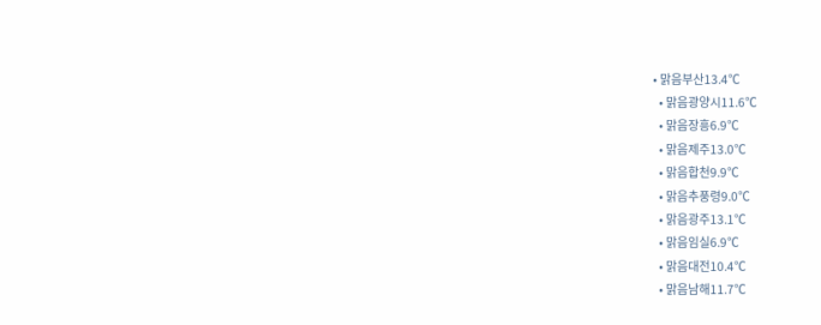• 맑음부산13.4℃
  • 맑음광양시11.6℃
  • 맑음장흥6.9℃
  • 맑음제주13.0℃
  • 맑음합천9.9℃
  • 맑음추풍령9.0℃
  • 맑음광주13.1℃
  • 맑음임실6.9℃
  • 맑음대전10.4℃
  • 맑음남해11.7℃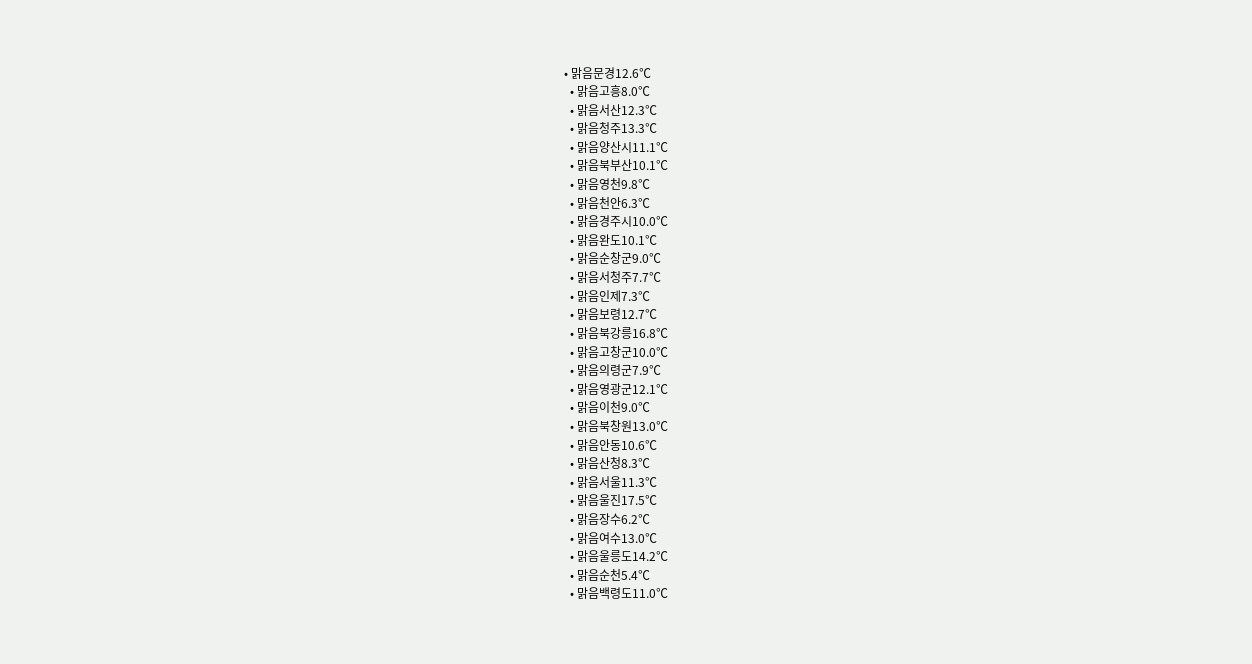• 맑음문경12.6℃
  • 맑음고흥8.0℃
  • 맑음서산12.3℃
  • 맑음청주13.3℃
  • 맑음양산시11.1℃
  • 맑음북부산10.1℃
  • 맑음영천9.8℃
  • 맑음천안6.3℃
  • 맑음경주시10.0℃
  • 맑음완도10.1℃
  • 맑음순창군9.0℃
  • 맑음서청주7.7℃
  • 맑음인제7.3℃
  • 맑음보령12.7℃
  • 맑음북강릉16.8℃
  • 맑음고창군10.0℃
  • 맑음의령군7.9℃
  • 맑음영광군12.1℃
  • 맑음이천9.0℃
  • 맑음북창원13.0℃
  • 맑음안동10.6℃
  • 맑음산청8.3℃
  • 맑음서울11.3℃
  • 맑음울진17.5℃
  • 맑음장수6.2℃
  • 맑음여수13.0℃
  • 맑음울릉도14.2℃
  • 맑음순천5.4℃
  • 맑음백령도11.0℃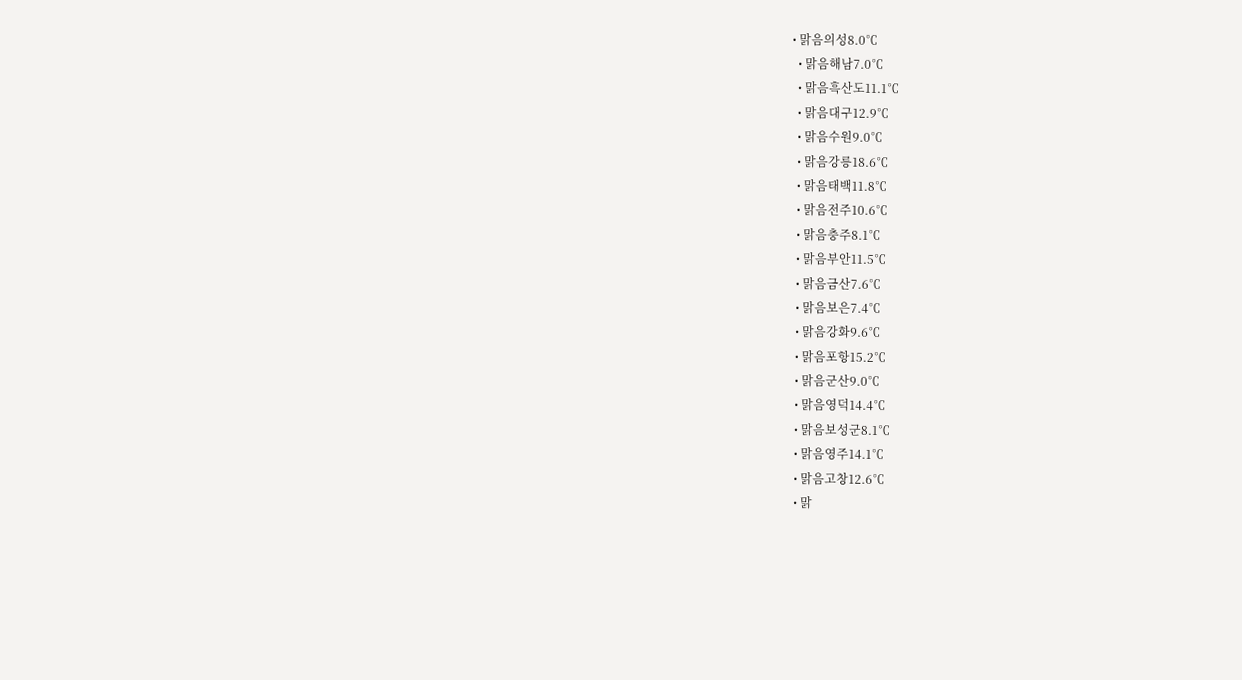• 맑음의성8.0℃
  • 맑음해남7.0℃
  • 맑음흑산도11.1℃
  • 맑음대구12.9℃
  • 맑음수원9.0℃
  • 맑음강릉18.6℃
  • 맑음태백11.8℃
  • 맑음전주10.6℃
  • 맑음충주8.1℃
  • 맑음부안11.5℃
  • 맑음금산7.6℃
  • 맑음보은7.4℃
  • 맑음강화9.6℃
  • 맑음포항15.2℃
  • 맑음군산9.0℃
  • 맑음영덕14.4℃
  • 맑음보성군8.1℃
  • 맑음영주14.1℃
  • 맑음고창12.6℃
  • 맑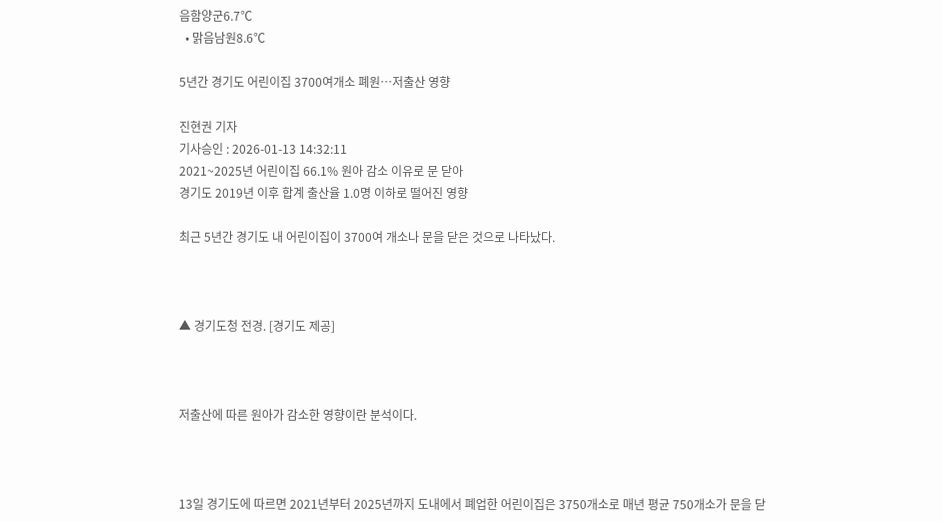음함양군6.7℃
  • 맑음남원8.6℃

5년간 경기도 어린이집 3700여개소 폐원…저출산 영향

진현권 기자
기사승인 : 2026-01-13 14:32:11
2021~2025년 어린이집 66.1% 원아 감소 이유로 문 닫아
경기도 2019년 이후 합계 출산율 1.0명 이하로 떨어진 영향

최근 5년간 경기도 내 어린이집이 3700여 개소나 문을 닫은 것으로 나타났다.



▲ 경기도청 전경. [경기도 제공]



저출산에 따른 원아가 감소한 영향이란 분석이다.



13일 경기도에 따르면 2021년부터 2025년까지 도내에서 폐업한 어린이집은 3750개소로 매년 평균 750개소가 문을 닫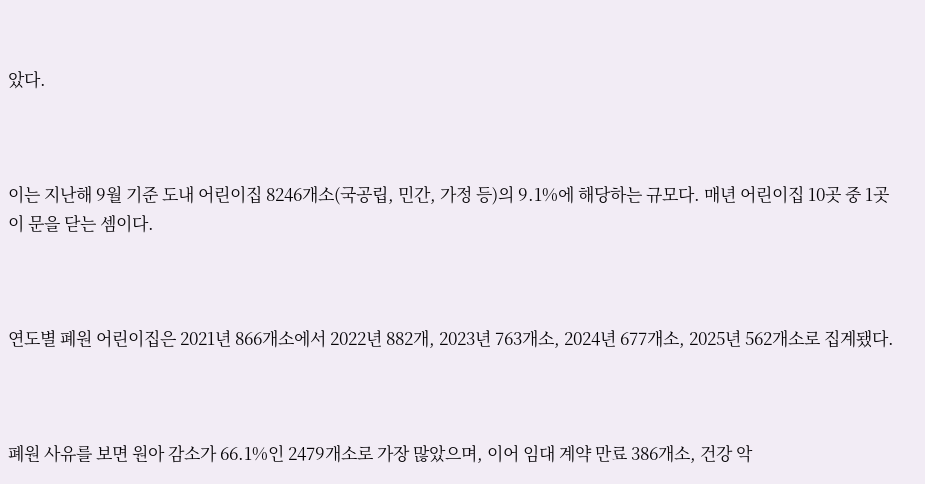았다.



이는 지난해 9월 기준 도내 어린이집 8246개소(국공립, 민간, 가정 등)의 9.1%에 해당하는 규모다. 매년 어린이집 10곳 중 1곳이 문을 닫는 셈이다.



연도별 폐원 어린이집은 2021년 866개소에서 2022년 882개, 2023년 763개소, 2024년 677개소, 2025년 562개소로 집계됐다.



폐원 사유를 보면 원아 감소가 66.1%인 2479개소로 가장 많았으며, 이어 임대 계약 만료 386개소, 건강 악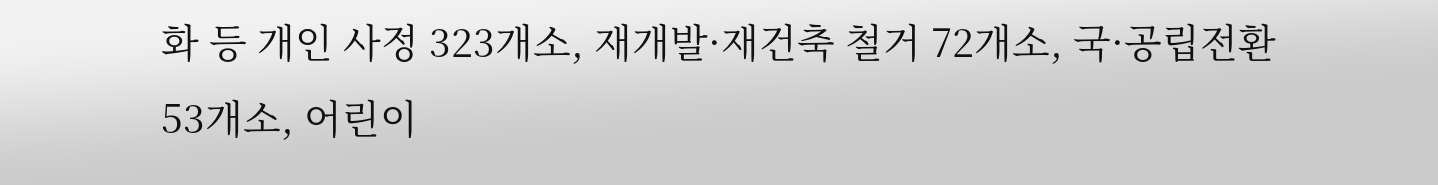화 등 개인 사정 323개소, 재개발·재건축 철거 72개소, 국·공립전환 53개소, 어린이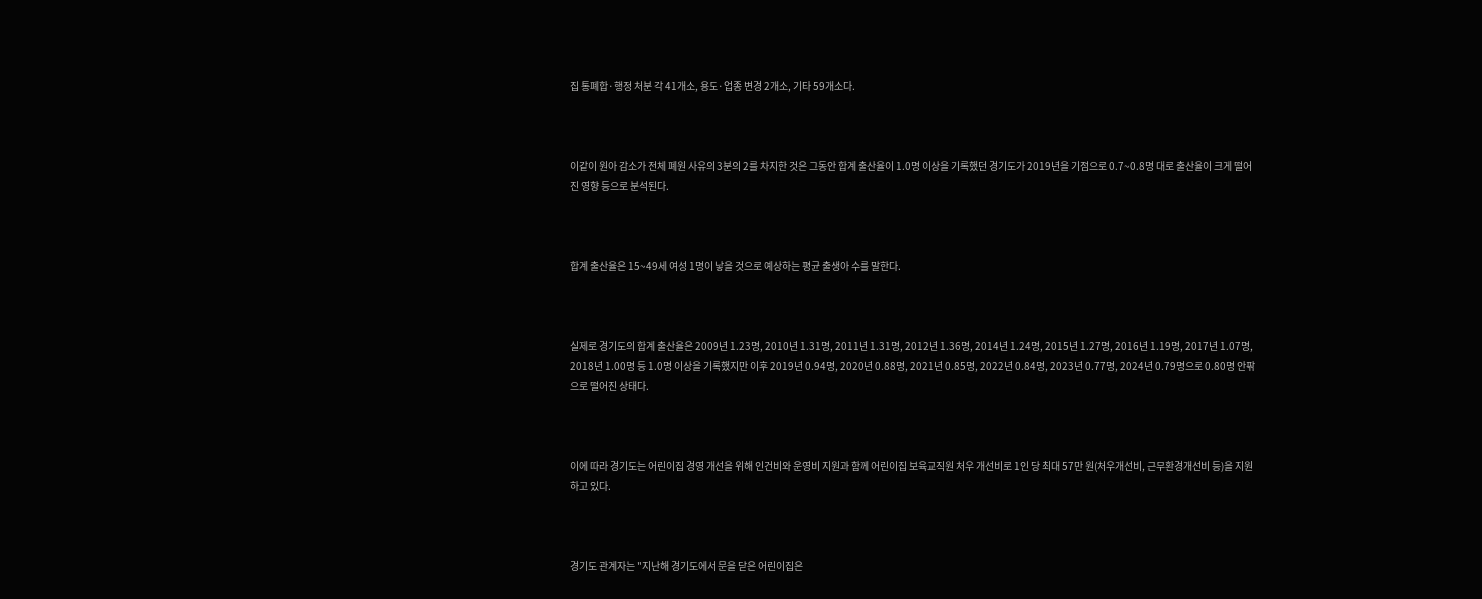집 통폐합·행정 처분 각 41개소, 용도·업종 변경 2개소, 기타 59개소다.



이같이 원아 감소가 전체 폐원 사유의 3분의 2를 차지한 것은 그동안 합계 출산율이 1.0명 이상을 기록했던 경기도가 2019년을 기점으로 0.7~0.8명 대로 출산율이 크게 떨어진 영향 등으로 분석된다.



합계 출산율은 15~49세 여성 1명이 낳을 것으로 예상하는 평균 출생아 수를 말한다.



실제로 경기도의 합계 출산율은 2009년 1.23명, 2010년 1.31명, 2011년 1.31명, 2012년 1.36명, 2014년 1.24명, 2015년 1.27명, 2016년 1.19명, 2017년 1.07명, 2018년 1.00명 등 1.0명 이상을 기록했지만 이후 2019년 0.94명, 2020년 0.88명, 2021년 0.85명, 2022년 0.84명, 2023년 0.77명, 2024년 0.79명으로 0.80명 안팎으로 떨어진 상태다.



이에 따라 경기도는 어린이집 경영 개선을 위해 인건비와 운영비 지원과 함께 어린이집 보육교직원 처우 개선비로 1인 당 최대 57만 원(처우개선비, 근무환경개선비 등)을 지원하고 있다.



경기도 관계자는 "지난해 경기도에서 문을 닫은 어린이집은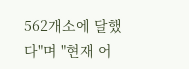562개소에 달했다"며 "현재 어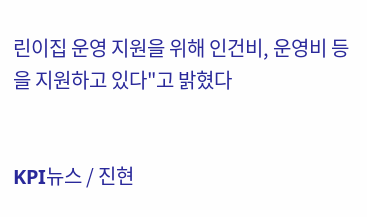린이집 운영 지원을 위해 인건비, 운영비 등을 지원하고 있다"고 밝혔다


KPI뉴스 / 진현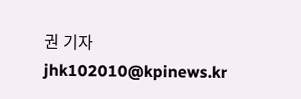권 기자 jhk102010@kpinews.kr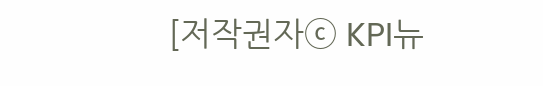[저작권자ⓒ KPI뉴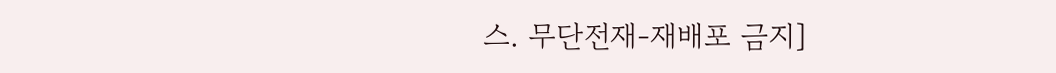스. 무단전재-재배포 금지]